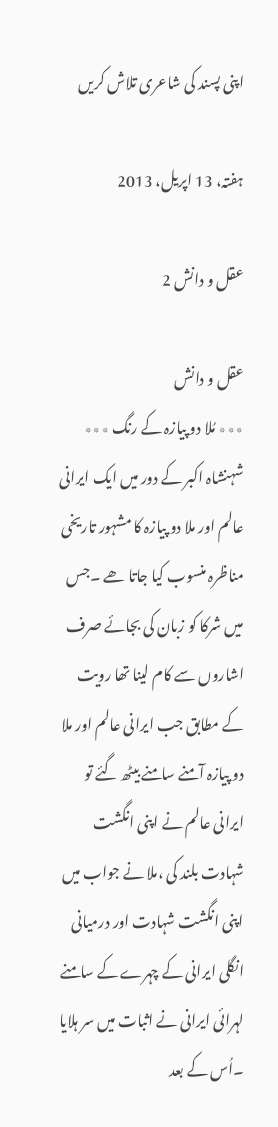اپنی پسند کی شاعری تلاش کریں

ہفتہ، 13 اپریل، 2013

عقل و دانش 2

عقل و دانش
٭٭٭ مُلا دو پیازہ کے رنگ ٭٭٭
شہنشاہ اکبر کے دور میں ایک ایرانی عالم اور ملا دو پیازہ کا مشہور تاریخی مناظرہ منسوب کیا جاتا ھے ۔جس میں شرکا کو زبان کی بجائے صرف اشاروں سے کام لینا تھا رویت کے مطابق جب ایرانی عالم اور ملا دو پیازہ آمنے سامنے بیٹھ گئے تو ایرانی عالم نے اپنی انگشت شہادت بلند کی ،ملا نے جواب میں اپنی انگشت شہادت اور درمیانی انگلی ایرانی کے چہرے کے سامنے لہرائی ایرانی نے اثبات میں سر ہلایا ۔اُس کے بعد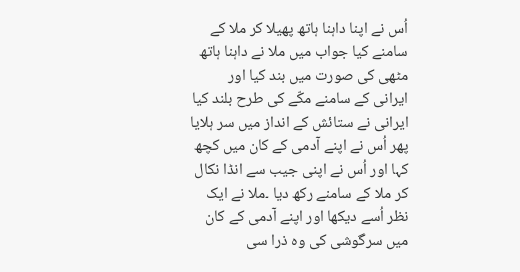اُس نے اپنا داہنا ہاتھ پھیلا کر ملا کے سامنے کیا جواب میں ملا نے داہنا ہاتھ مٹھی کی صورت میں بند کیا اور ایرانی کے سامنے مکّے کی طرح بلند کیا ایرانی نے ستائش کے انداز میں سر ہلایا پھر اُس نے اپنے آدمی کے کان میں کچھ کہا اور اُس نے اپنی جیب سے انڈا نکال کر ملا کے سامنے رکھ دیا ۔ملا نے ایک نظر اُسے دیکھا اور اپنے آدمی کے کان میں سرگوشی کی وہ ذرا سی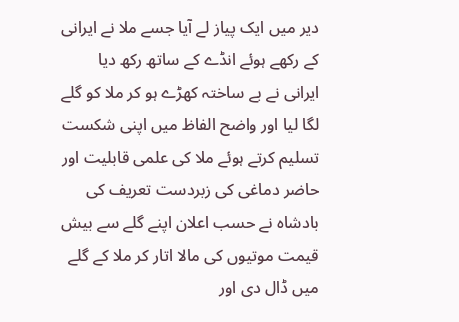دیر میں ایک پیاز لے آیا جسے ملا نے ایرانی کے رکھے ہوئے انڈے کے ساتھ رکھ دیا ایرانی نے بے ساختہ کھڑے ہو کر ملا کو گلے لگا لیا اور واضح الفاظ میں اپنی شکست تسلیم کرتے ہوئے ملا کی علمی قابلیت اور حاضر دماغی کی زبردست تعریف کی بادشاہ نے حسب اعلان اپنے گلے سے بیش قیمت موتیوں کی مالا اتار کر ملا کے گلے میں ڈال دی اور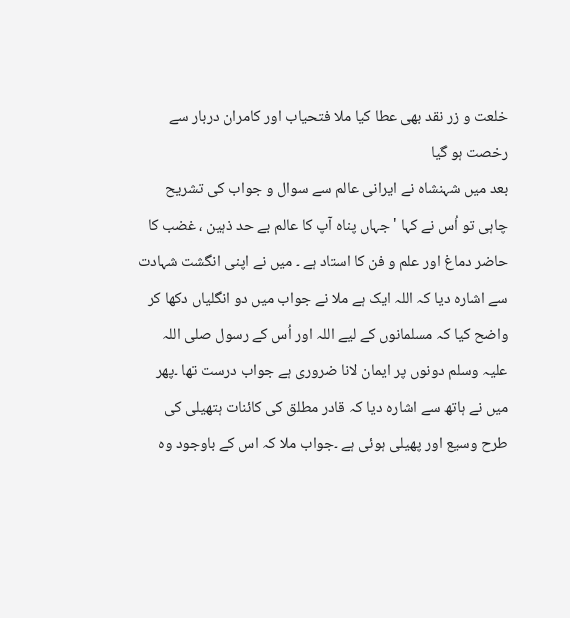خلعت و زر نقد بھی عطا کیا ملا فتحیاب اور کامران دربار سے رخصت ہو گیا
بعد میں شہنشاہ نے ایرانی عالم سے سوال و جواب کی تشریح چاہی تو اُس نے کہا ' جہاں پناہ آپ کا عالم بے حد ذہین ، غضب کا حاضر دماغ اور علم و فن کا استاد ہے ۔ میں نے اپنی انگشت شہادت سے اشارہ دیا کہ اللہ ایک ہے ملا نے جواب میں دو انگلیاں دکھا کر واضح کیا کہ مسلمانوں کے لیے اللہ اور اُس کے رسول صلی اللہ علیہ وسلم دونوں پر ایمان لانا ضروری ہے جواب درست تھا ۔پھر میں نے ہاتھ سے اشارہ دیا کہ قادر مطلق کی کائنات ہتھیلی کی طرح وسیع اور پھیلی ہوئی ہے ۔جواب ملا کہ اس کے باوجود وہ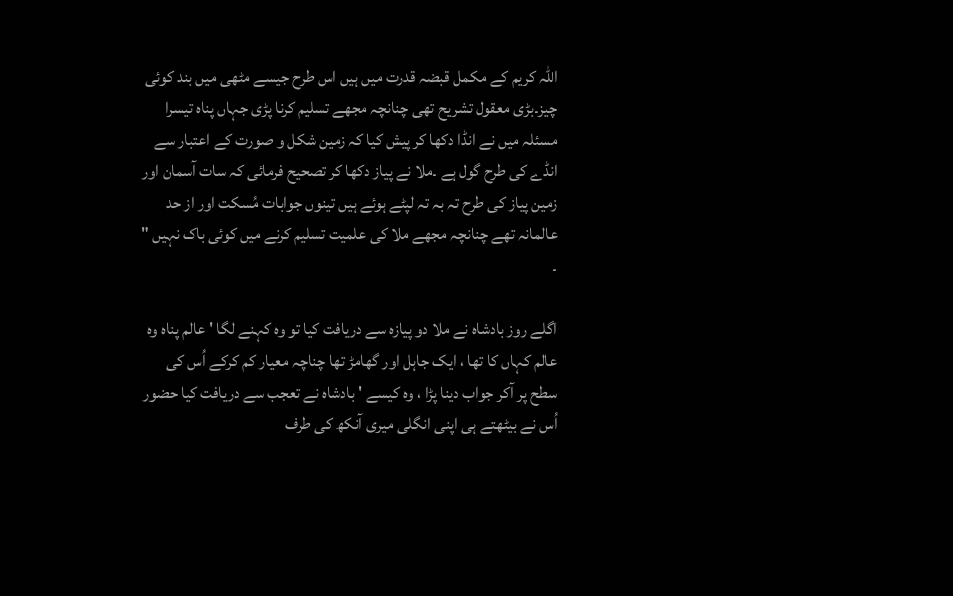اللہ کریم کے مکمل قبضہ قدرت میں ہیں اس طرح جیسے مٹھی میں بند کوئی چیز۔بڑی معقول تشریح تھی چنانچہ مجھے تسلیم کرنا پڑی جہاں پناہ تیسرا مسئلہ میں نے انڈا دکھا کر پیش کیا کہ زمین شکل و صورت کے اعتبار سے انڈے کی طرح گول ہے ۔ملا نے پیاز دکھا کر تصحیح فرمائی کہ سات آسمان اور زمین پیاز کی طرح تہ بہ تہ لپٹے ہوئے ہیں تینوں جوابات مُسکت اور از حد عالمانہ تھے چنانچہ مجھے ملا کی علمیت تسلیم کرنے میں کوئی باک نہیں " ۔

اگلے روز بادشاہ نے ملا دو پیازہ سے دریافت کیا تو وہ کہنے لگا ' عالم پناہ وہ عالم کہاں کا تھا ، ایک جاہل اور گھامڑ تھا چناچہ معیار کم کرکے اُس کی سطح پر آکر جواب دینا پڑا ، وہ کیسے ' بادشاہ نے تعجب سے دریافت کیا حضور اُس نے بیٹھتے ہی اپنی انگلی میری آنکھ کی طرف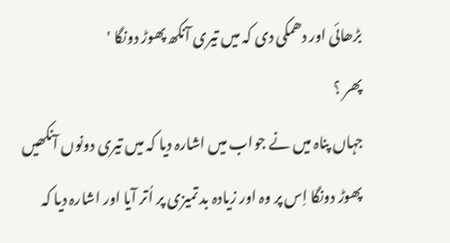بڑھائی اور دھمکی دی کہ میں تیری آنکھ پھوڑ دونگا '
پھر ؟
جہاں پناہ میں نے جواب میں اشارہ دیا کہ میں تیری دونوں آنکھیں پھوڑ دونگا اِس پر وہ اور زیادہ بد تمیزی پر اُتر آیا اور اشارہ دیا کہ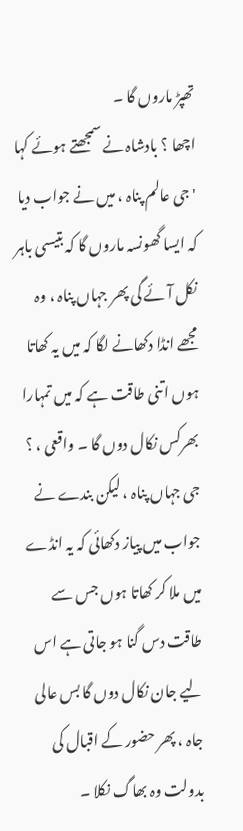تھپڑ ماروں گا ۔
اچھا ؟ بادشاہ نے سمجھتے ہوئے کہا ' جی عالم پناہ ، میں نے جواب دیا کہ ایسا گھونسہ ماروں گا کہ بتیسی باہر نکل آئے گی پھر جہاں پناہ ، وہ مجھے انڈا دکھانے لگا کہ میں یہ کھاتا ہوں اتنی طاقت ہے کہ میں تمہارا بھرکس نکال دوں گا ۔ واقعی ، ؟ جی جہاں پناہ ، لیکن بندے نے جواب میں پیاز دکھائی کہ یہ انڈے میں ملا کر کھاتا ہوں جس سے طاقت دس گنا ہو جاتی ہے اس لیے جان نکال دوں گا بس عالی جاہ ، پھر حضور کے اقبال کی بدولت وہ بھاگ نکلا ۔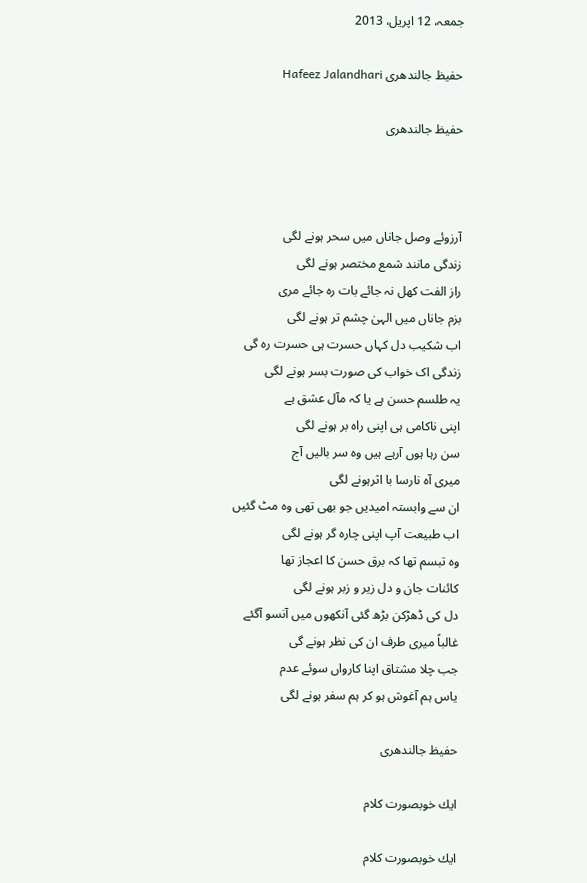جمعہ، 12 اپریل، 2013

حفیظ جالندھری Hafeez Jalandhari

حفیظ جالندھری



آرزوئے وصل جاناں میں سحر ہونے لگی
زندگی مانند شمع مختصر ہونے لگی
راز الفت کھل نہ جائے بات رہ جائے مری
بزم جاناں میں الہیٰ چشم تر ہونے لگی
اب شکیب دل کہاں حسرت ہی حسرت رہ گی
زندگی اک خواب کی صورت بسر ہونے لگی
یہ طلسم حسن ہے یا کہ مآل عشق ہے
اپنی ناکامی ہی اپنی راہ بر ہونے لگی
سن رہا ہوں آرہے ہیں وہ سر بالیں آج
میری آہ نارسا با اثرہونے لگی
ان سے وابستہ امیدیں جو بھی تھی وہ مٹ گئیں
اب طبیعت آپ اپنی چارہ گر ہونے لگی
وہ تبسم تھا کہ برق حسن کا اعجاز تھا
کائنات جان و دل زیر و زبر ہونے لگی
دل کی ڈھڑکن بڑھ گئی آنکھوں میں آنسو آگئے
غالباً میری طرف ان کی نظر ہونے گی
جب چلا مشتاق اپنا کارواں سوئے عدم
یاس ہم آغوش ہو کر ہم سفر ہونے لگی

حفیظ جالندھری

ایك خوبصورت كلام

ایك خوبصورت كلام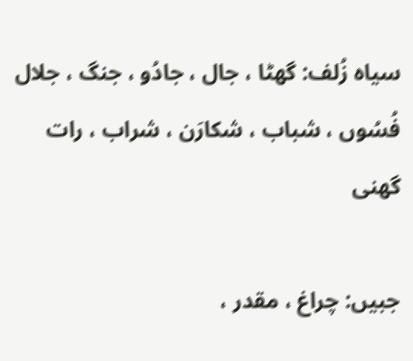سیاہ زُلف: گھٹا ، جال ، جادُو ، جنگ ، جلال
فُسُوں ، شباب ، شکارَن ، شراب ، رات گھنی

جبیں: چراغ ، مقدر ،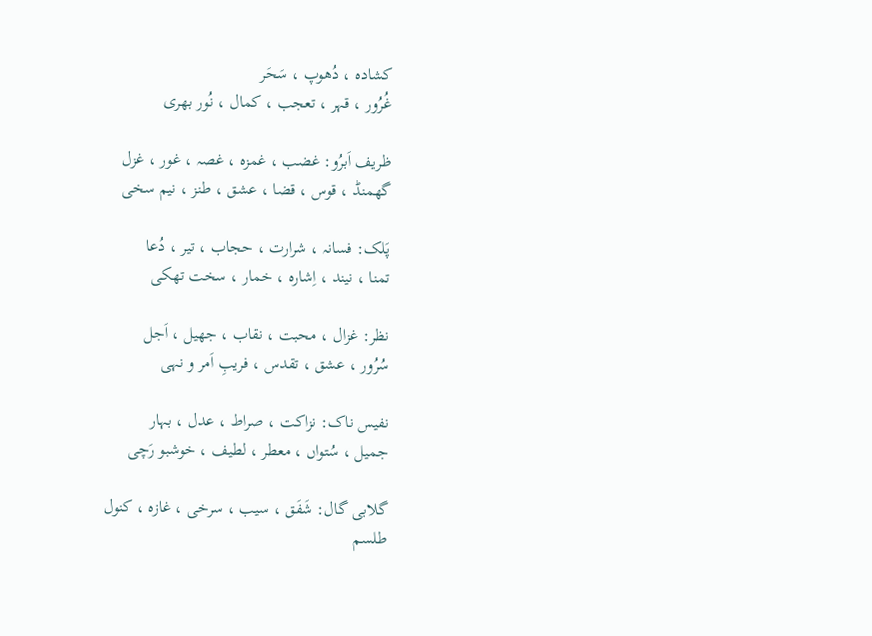کشادہ ، دُھوپ ، سَحَر
غُرُور ، قہر ، تعجب ، کمال ، نُور بھری

ظریف اَبرُو: غضب ، غمزہ ، غصہ ، غور ، غزل
گھمنڈ ، قوس ، قضا ، عشق ، طنز ، نیم سخی

پَلک: فسانہ ، شرارت ، حجاب ، تیر ، دُعا
تمنا ، نیند ، اِشارہ ، خمار ، سخت تھکی

نظر: غزال ، محبت ، نقاب ، جھیل ، اَجل
سُرُور ، عشق ، تقدس ، فریبِ اَمر و نہی

نفیس ناک: نزاکت ، صراط ، عدل ، بہار
جمیل ، سُتواں ، معطر ، لطیف ، خوشبو رَچی

گلابی گال: شَفَق ، سیب ، سرخی ، غازہ ، کنول
طلسم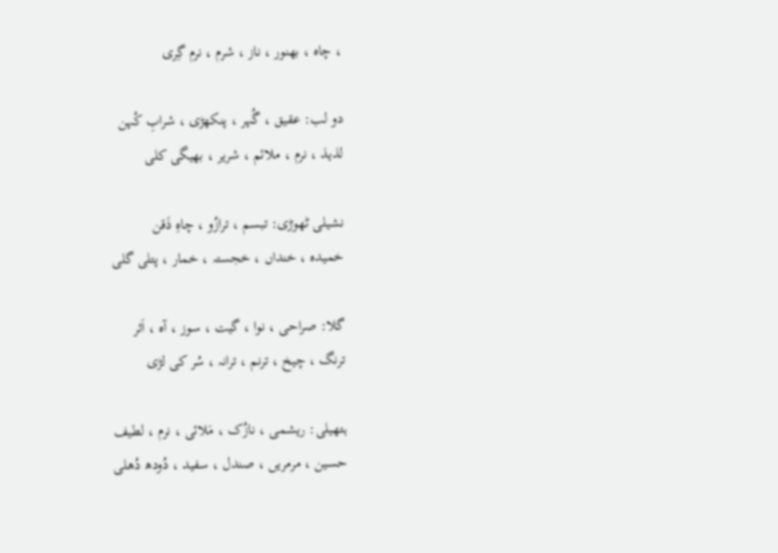، چاہ ، بھنور ، ناز ، شرم ، نرم گِری

دو لب: عقیق ، گُہر ، پنکھڑی ، شرابِ کُہن
لذیذ ، نرم ، ملائم ، شریر ، بھیگی کلی

نشیلی ٹھوڑی: تبسم ، ترازُو ، چاہِ ذَقن
خمیدہ ، خنداں ، خجستہ ، خمار ، پتلی گلی

گلا: صراحی ، نوا ، گیت ، سوز ، آہ ، اَثر
ترنگ ، چیخ ، ترنم ، ترانہ ، سُر کی لڑی

ہتھیلی: ریشمی ، نازُک ، مَلائی ، نرم ، لطیف
حسین ، مرمریں ، صندل ، سفید ، دُودھ دُھلی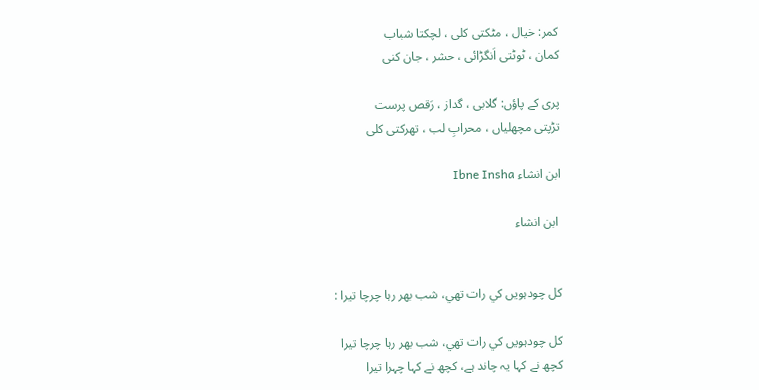کمر: خیال ، مٹکتی کلی ، لچکتا شباب
کمان ، ٹوٹتی اَنگڑائی ، حشر ، جان کنی

پری کے پاؤں: گلابی ، گداز ، رَقص پرست
تڑپتی مچھلیاں ، محرابِ لب ، تھرکتی کلی

ابن انشاء Ibne Insha

 ابن انشاء


کل چودہويں کي رات تھي، شب بھر رہا چرچا تيرا :

کل چودہويں کي رات تھي، شب بھر رہا چرچا تيرا
کچھ نے کہا يہ چاند ہے، کچھ نے کہا چہرا تيرا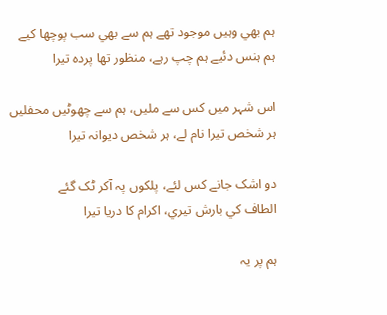ہم بھي وہيں موجود تھے ہم سے بھي سب پوچھا کيے
ہم ہنس دئيے ہم چپ رہے، منظور تھا پردہ تيرا

اس شہر ميں کس سے مليں، ہم سے چھوٹيں محفليں
ہر شخص تيرا نام لے، ہر شخص ديوانہ تيرا

دو اشک جانے کس لئے، پلکوں پہ آکر ٹک گئے
الطاف کي بارش تيري، اکرام کا دريا تيرا

ہم پر يہ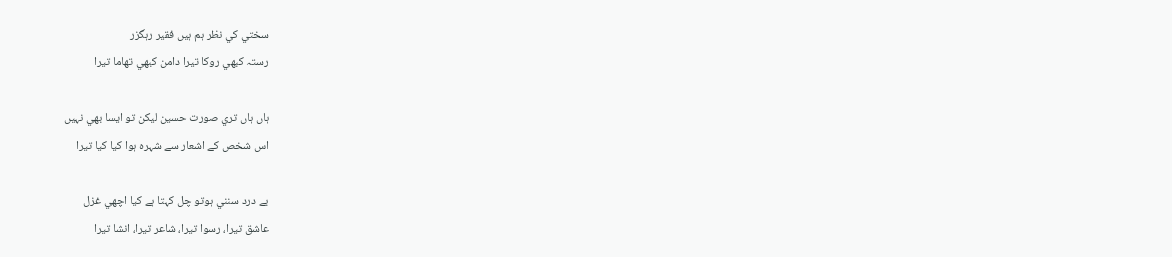سختي کي نظر ہم ہيں فقير رہگزر
رستہ کبھي روکا تيرا دامن کبھي تھاما تيرا

ہاں ہاں تري صورت حسين ليکن تو ايسا بھي نہيں
اس شخص کے اشعار سے شہرہ ہوا کيا کيا تيرا

بے درد سنني ہوتو چل کہتا ہے کيا اچھي غزل
عاشق تيرا، رسوا تيرا، شاعر تيرا، انشا تيرا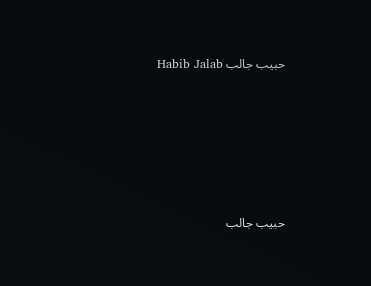حبیب جالب Habib Jalab






حبیب جالب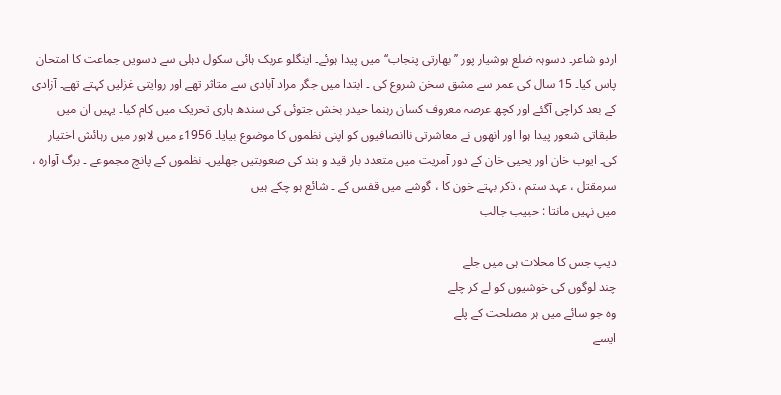اردو شاعر۔ دسوہہ ضلع ہوشیار پور ’’بھارتی پنجاب‘‘ میں پیدا ہوئے۔ اینگلو عربک ہائی سکول دہلی سے دسویں جماعت کا امتحان پاس کیا۔ 15 سال کی عمر سے مشق سخن شروع کی ۔ ابتدا میں جگر مراد آبادی سے متاثر تھے اور روایتی غزلیں کہتے تھے۔ آزادی کے بعد کراچی آگئے اور کچھ عرصہ معروف کسان رہنما حیدر بخش جتوئی کی سندھ ہاری تحریک میں کام کیا۔ یہیں ان میں طبقاتی شعور پیدا ہوا اور انھوں نے معاشرتی ناانصافیوں کو اپنی نظموں کا موضوع بیایا۔ 1956ء میں لاہور میں رہائش اختیار کی۔ ایوب خان اور یحیی خان کے دور آمریت میں متعدد بار قید و بند کی صعوبتیں جھلیں۔ نظموں کے پانچ مجموعے ۔ برگ آوارہ ، سرمقتل ، عہد ستم ، ذکر بہتے خون کا ، گوشے میں قفس کے ۔ شائع ہو چکے ہیں
میں نہیں مانتا : حبیب جالب

دیپ جس کا محلات ہی میں جلے
چند لوگوں کی خوشیوں کو لے کر چلے
وہ جو سائے میں ہر مصلحت کے پلے
ایسے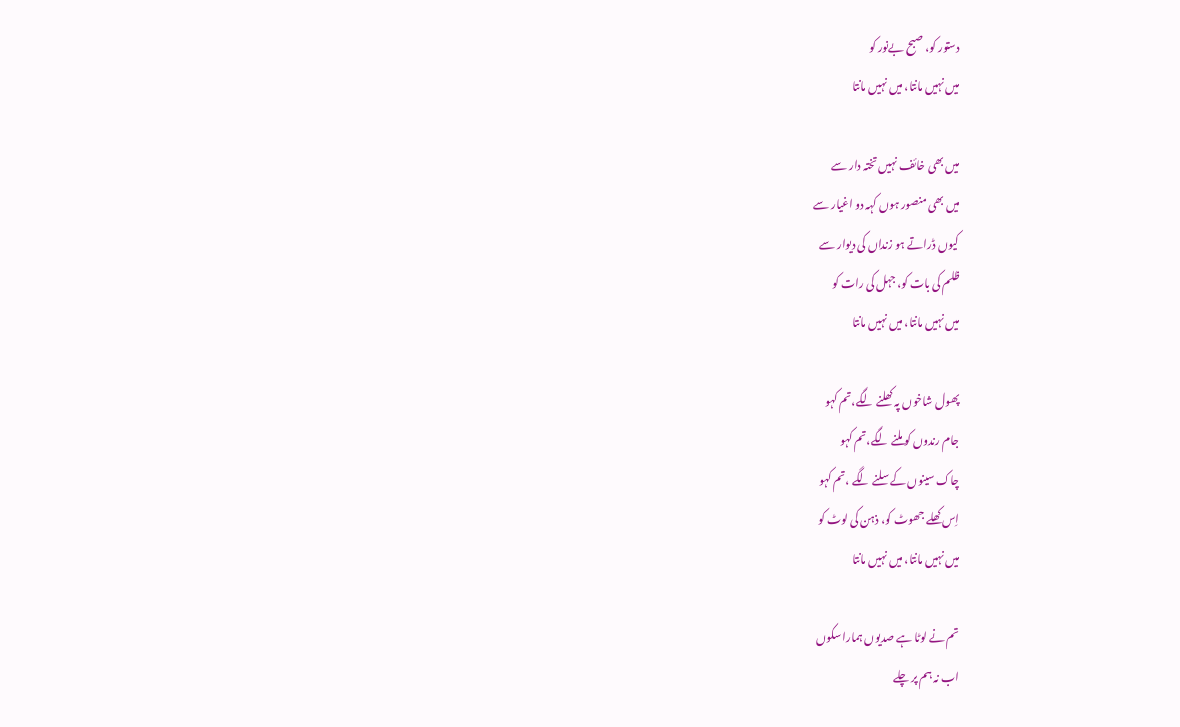دستور کو، صبح بےنور کو
میں نہیں مانتا، میں نہیں مانتا

میں بھی خائف نہیں تختہ دار سے
میں بھی منصور ہوں کہہ دو اغیار سے
کیوں ڈراتے ہو زنداں کی دیوار سے
ظلم کی بات کو، جہل کی رات کو
میں نہیں مانتا، میں نہیں مانتا

پھول شاخوں پہ کھلنے لگے،تم کہو
جام رندوں کو ملنے لگے،تم کہو
چاک سینوں کے سلنے لگے ،تم کہو
اِس کھلے جھوٹ کو، ذہن کی لوٹ کو
میں نہیں مانتا، میں نہیں مانتا

تم نے لوٹا ہے صدیوں ہمارا سکوں
اب نہ ہم پر چلے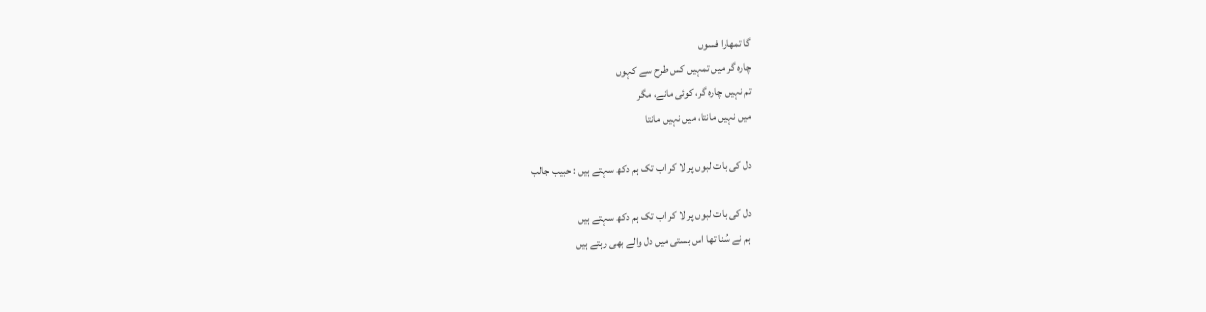گا تمھارا فسوں
چارہ گر میں تمہیں کس طرح سے کہوں
تم نہیں چارہ گر، کوئی مانے، مگر
میں نہیں مانتا، میں نہیں مانتا

دل کی بات لبوں پر لا کر اب تک ہم دکھ سہتے ہیں : حبیب جالب

دل کی بات لبوں پر لا کر اب تک ہم دکھ سہتے ہیں
ہم نے سُنا تھا اس بستی میں دل والے بھی رہتے ہیں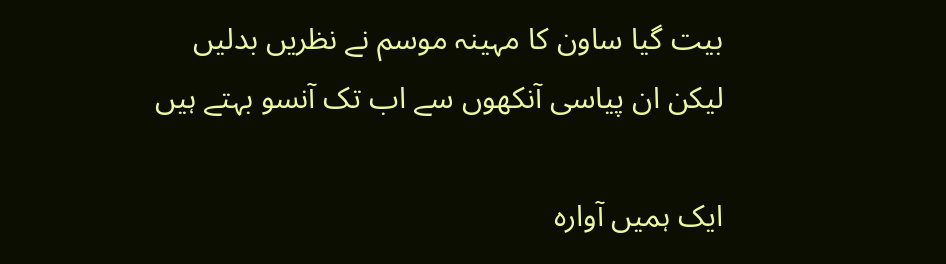بیت گیا ساون کا مہینہ موسم نے نظریں بدلیں
لیکن ان پیاسی آنکھوں سے اب تک آنسو بہتے ہیں

ایک ہمیں آوارہ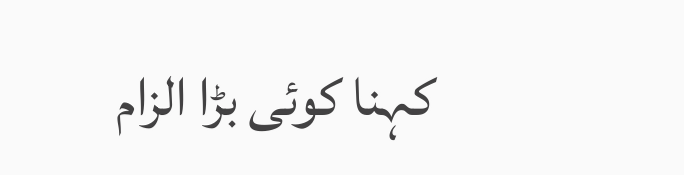کہنا کوئی بڑا الزام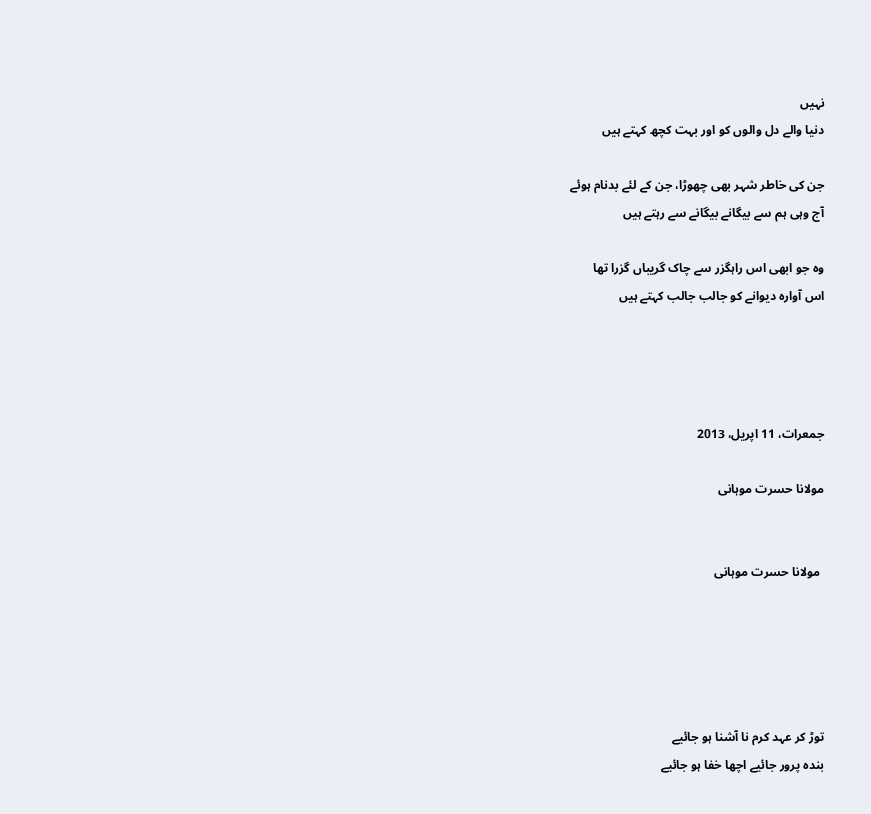نہیں
دنیا والے دل والوں کو اور بہت کچھ کہتے ہیں

جن کی خاطر شہر بھی چھوڑا، جن کے لئے بدنام ہوئے
آج وہی ہم سے بیگانے بیگانے سے رہتے ہیں

وہ جو ابھی اس راہگزر سے چاک گریباں گزرا تھا
اس آوارہ دیوانے کو جالب جالب کہتے ہیں




جمعرات، 11 اپریل، 2013

مولانا حسرت موہانی


 مولانا حسرت موہانی





توڑ کر عہد کرم نا آشنا ہو جائیے
بندہ پرور جائیے اچھا خفا ہو جائیے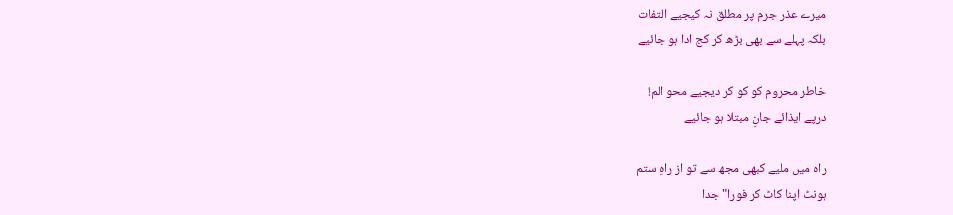میرے عذر جرم پر مطلق نہ کیجیے التفات
بلکہ پہلے سے بھی بڑھ کر کج ادا ہو جائیے

خاطر محروم کو کو کر دیجیے محو الم!
درپے ایذائے جانِ مبتلا ہو جائیے

راہ میں ملیے کبھی مجھ سے تو از راہِ ستم
ہونٹ اپنا کاٹ کر فورا" جدا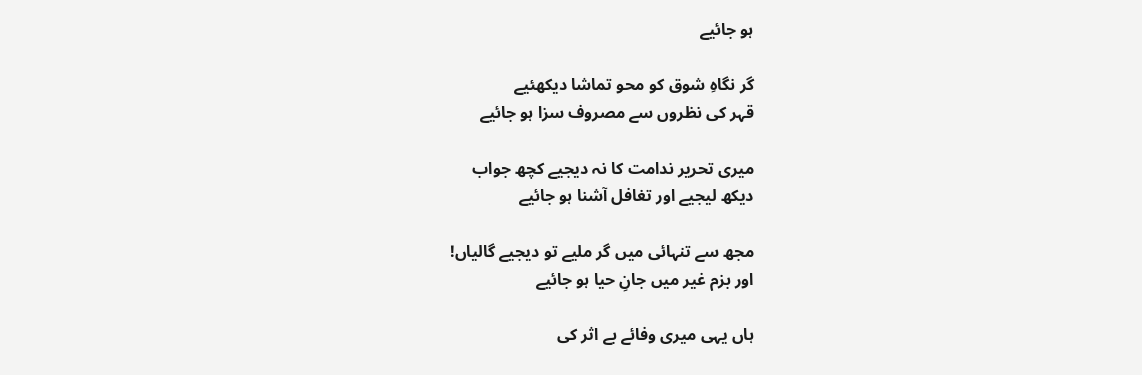ہو جائیے

گر نگاہِ شوق کو محو تماشا دیکھئیے
قہر کی نظروں سے مصروف سزا ہو جائیے

میری تحریر ندامت کا نہ دیجیے کچھ جواب
دیکھ لیجیے اور تغافل آشنا ہو جائیے

مجھ سے تنہائی میں گر ملیے تو دیجیے گالیاں!
اور بزم غیر میں جانِ حیا ہو جائیے

ہاں یہی میری وفائے بے اثر کی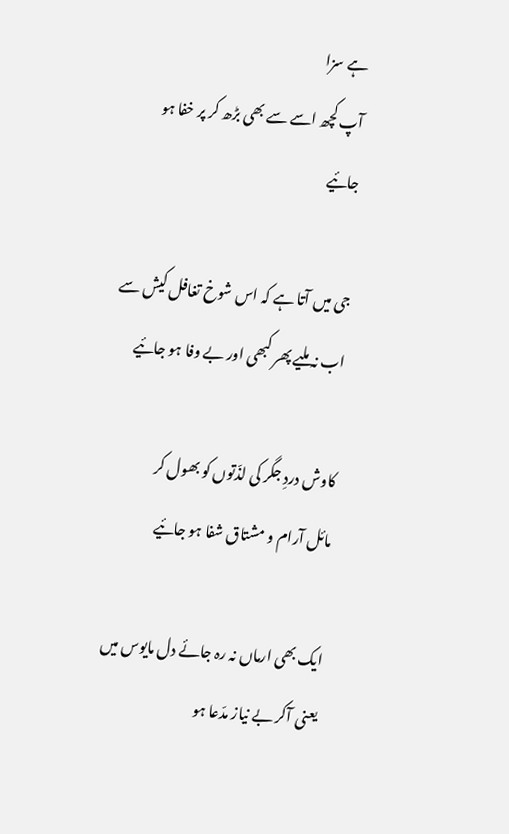ہے سزا
آپ کچھ اسے سے بھی بڑھ کر پر خفا ہو جائیے

جی میں آتا ہے کہ اس شوخ تغافل کیش سے
اب نہ ملیے پھر کبھی اور بے وفا ہو جائیے

کاوش دردِ جگر کی لذّتوں کو بھول کر
مائل آرام و مشتاق شفا ہو جائیے

ایک بھی ارماں نہ رہ جائے دل مایوس میں
یعنی آکر بے نیاز مدّعا ہو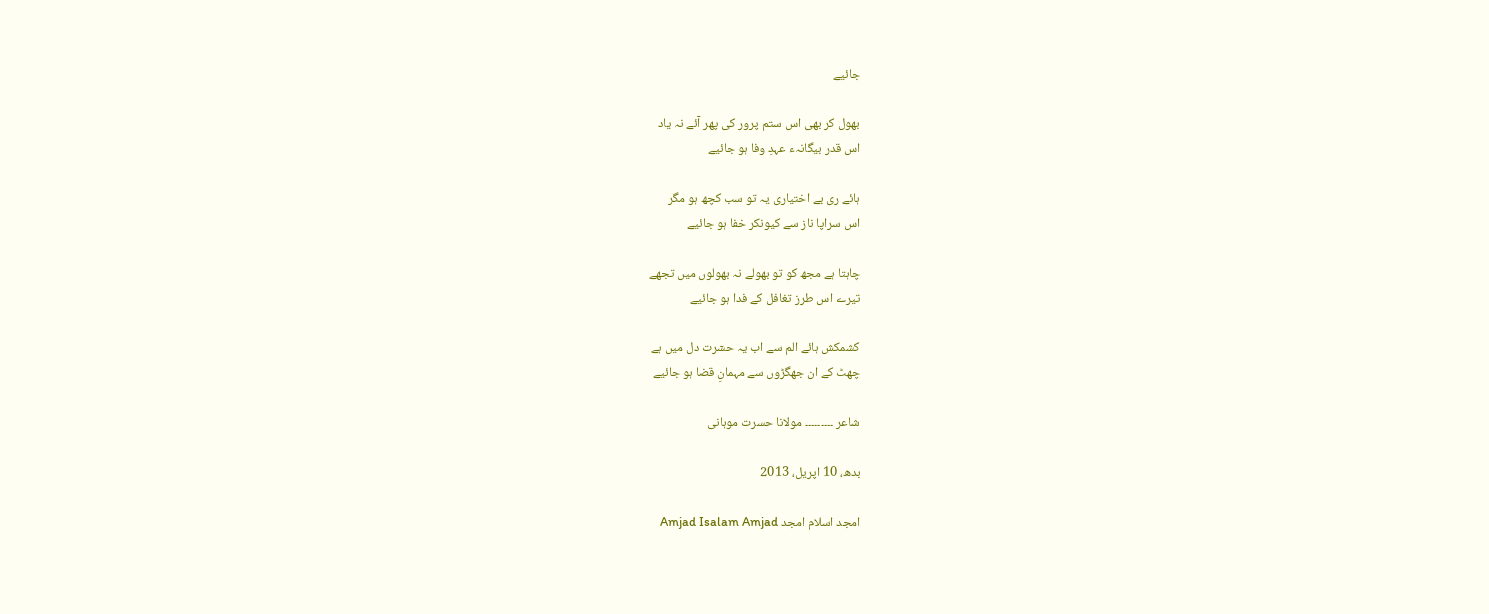جائیے

بھول کر بھی اس ستم پرور کی پھر آئے نہ یاد
اس قدر بیگانہء عہدِ وفا ہو جائیے

ہائے ری بے اختیاری یہ تو سب کچھ ہو مگر
اس سراپا ناز سے کیونکر خفا ہو جائیے

چاہتا ہے مجھ کو تو بھولے نہ بھولوں میں تجھے
تیرے اس طرز تغافل کے فدا ہو جائیے

کشمکش ہائے الم سے اب یہ حسٓرت دل میں ہے
چھٹ کے ان جھگڑوں سے مہمانِ قضا ہو جائیے

شاعر ۔۔۔۔۔۔۔۔۔ مولانا حسرت موہانی

بدھ، 10 اپریل، 2013

امجد اسلام امجد Amjad Isalam Amjad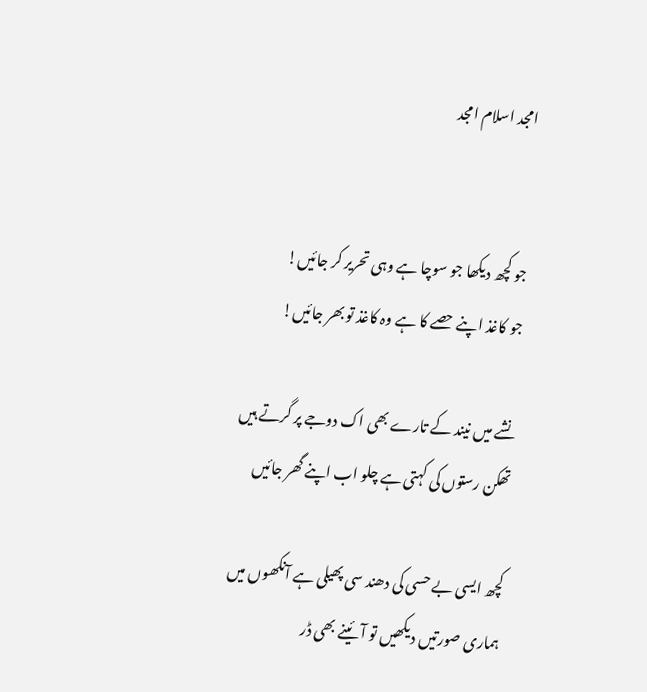امجد اسلام امجد


جو کچھ دیکھا جو سوچا ہے وہی تحریر کر جائیں!
جو کاغذ اپنے حصے کا ہے وہ کاغذ تو بھر جائیں!

نشے میں نیند کے تارے بھی اک دوجے پر گرتے ہیں
تھکن رستوں کی کہتی ہے چلو اب اپنے گھر جائیں

کچھ ایسی بے حسی کی دھند سی پھیلی ہے آنکھوں میں
ہماری صورتیں دیکھیں تو آئینے بھی ڈر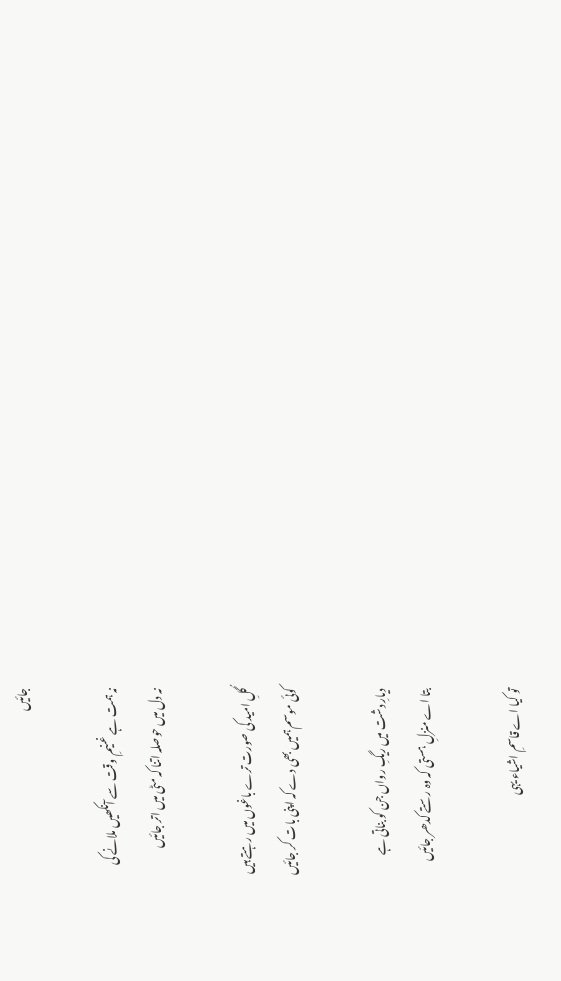جائیں

نہ ہمت ہے غنیمِ وقت سے آنکھیں ملانے کی
نہ دل میں حوصلہ اتنا کہ مٹی میں اتر جائیں

گُلِ امید کی صورت ترے باغوں میں رہتے ہیں
کوئی موسم ہمیں بھی دے کہ اپنی بات کر جائیں

دیارِ دشت میں ریگِ رواں جن کو بناتی ہے
بتا اے منزلِ ہستی کہ وہ رستے کدھر جائیں

تو کیا اے قاسمِ اشیاء یہی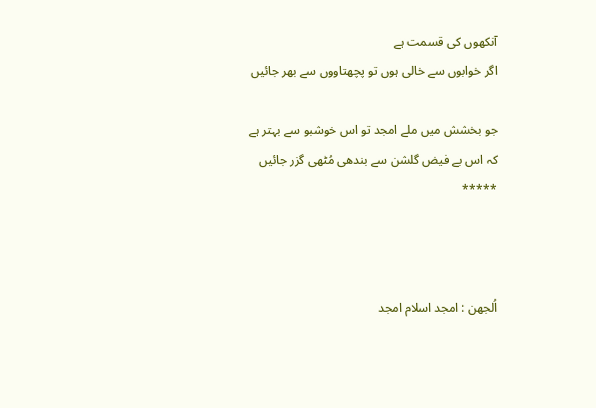آنکھوں کی قسمت ہے
اگر خوابوں سے خالی ہوں تو پچھتاووں سے بھر جائیں

جو بخشش میں ملے امجد تو اس خوشبو سے بہتر ہے
کہ اس بے فیض گلشن سے بندھی مُٹھی گزر جائیں
*****



اُلجھن : امجد اسلام امجد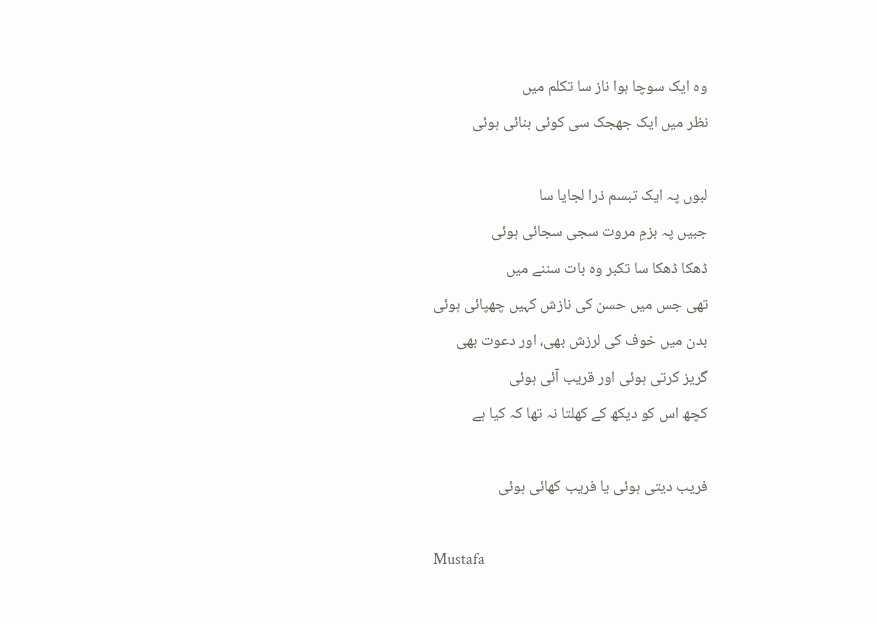وہ ایک سوچا ہوا ناز سا تکلم میں
نظر میں ایک جھجک سی کوئی بنائی ہوئی

لبوں پہ ایک تبسم ذرا لجایا سا
جبیں پہ بزمِ مروت سجی سجائی ہوئی
ڈھکا ڈھکا سا تکبر وہ بات سننے میں
تھی جس میں حسن کی نازش کہیں چھپائی ہوئی
بدن میں خوف کی لرزش بھی، اور دعوت بھی
گریز کرتی ہوئی اور قریب آئی ہوئی
کچھ اس کو دیکھ کے کھلتا نہ تھا کہ کیا ہے

فریب دیتی ہوئی یا فریب کھائی ہوئی

Mustafa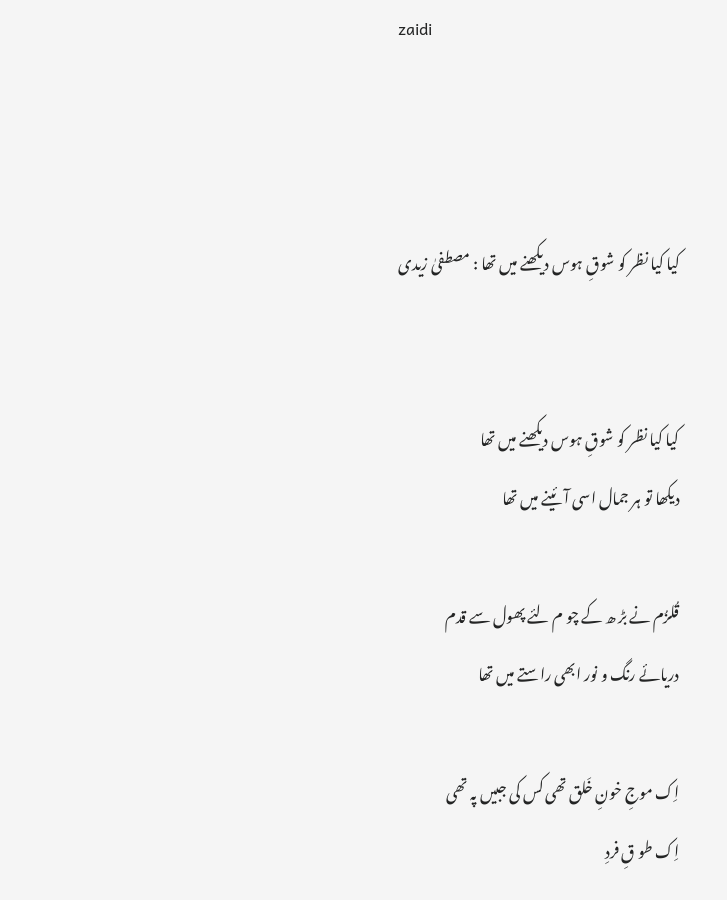zaidi



کیا کیا نظر کو شوقِ ہوس دیکھنے میں تھا : مصطفیٰ زیدی


کیا کیا نظر کو شوقِ ہوس دیکھنے میں تھا
دیکھا تو ہر جمال اسی آئینے میں تھا

قُلزُم نے بڑ ھ کے چو م لئے پھول سے قدم
دریائے رنگ و نور ابھی راستے میں تھا

اِک موجِ خونِ خَلق تھی کس کی جبیں پہ تھی
اِک طو قِ فردِ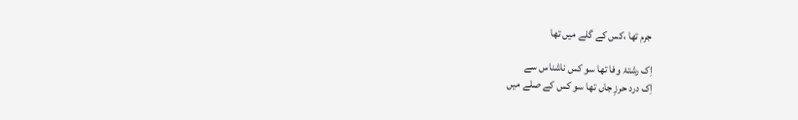جرم تھا ،کس کے گلے میں تھا

اِک رشتۂ وفا تھا سو کس ناشناس سے
اِک درد حرزِ جاں تھا سو کس کے صلے میں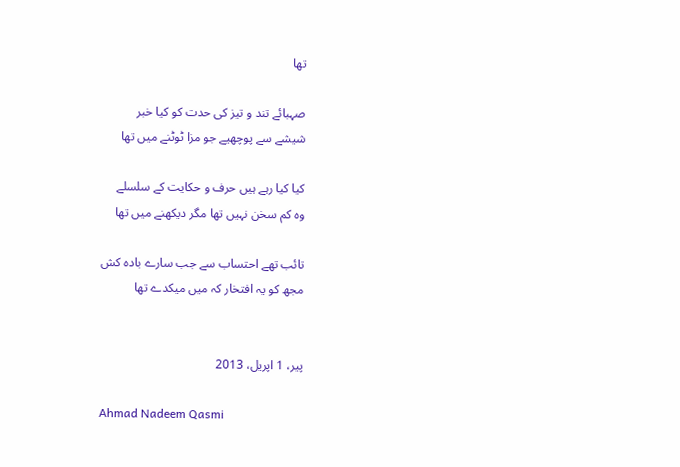تھا

صہبائے تند و تیز کی حدت کو کیا خبر
شیشے سے پوچھیے جو مزا ٹوٹنے میں تھا

کیا کیا رہے ہیں حرف و حکایت کے سلسلے
وہ کم سخن نہیں تھا مگر دیکھنے میں تھا

تائب تھے احتساب سے جب سارے بادہ کش
مجھ کو یہ افتخار کہ میں میکدے تھا


پیر، 1 اپریل، 2013

Ahmad Nadeem Qasmi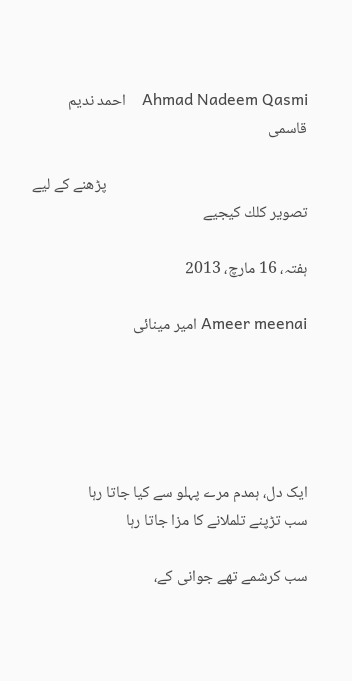Ahmad Nadeem Qasmi    احمد ندیم قاسمی

                                                         پڑھنے كے لیے تصویر كلك كیجیے

ہفتہ، 16 مارچ، 2013

Ameer meenai امیر مینائی





ایک دل، ہمدم مرے پہلو سے کیا جاتا رہا
سب تڑپنے تلملانے کا مزا جاتا رہا

سب کرشمے تھے جوانی کے،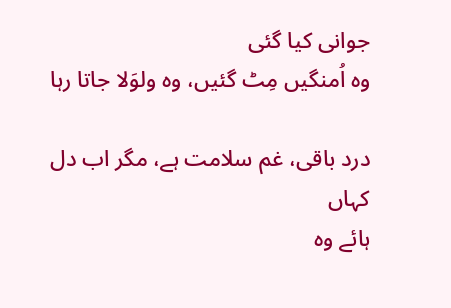جوانی کیا گئی
وہ اُمنگیں مِٹ گئیں، وہ ولوَلا جاتا رہا

درد باقی، غم سلامت ہے، مگر اب دل کہاں
ہائے وہ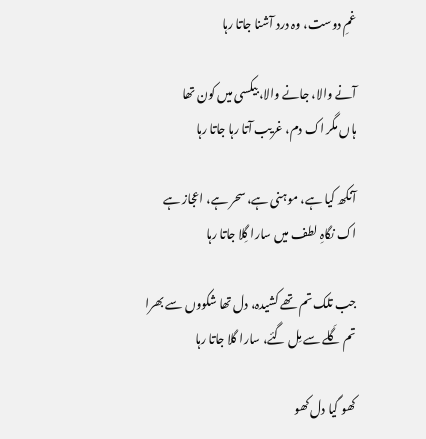غمِ دوست، وہ درد آشنا جاتا رہا

آنے والا، جانے والا، بیکسی میں کون تھا
ہاں مگر اک دم، غریب آتا رہا جاتا رہا

آنکھ کیا ہے، موہنی ہے، سحر ہے، اعجاز ہے
اک نگاہِ لطف میں سارا گِلا جاتا رہا

جب تلک تم تھے کشیدہ، دل تھا شکووں سے بھرا
تم گَلے سے مِل گئے، سارا گلا جاتا رہا

کھو گیا دل کھو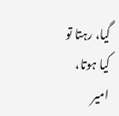گیا، رہتا تو کیا ہوتا، امیر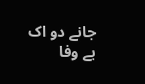جانے دو اک بے وفا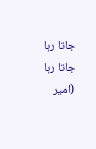جاتا رہا جاتا رہا
(امیر